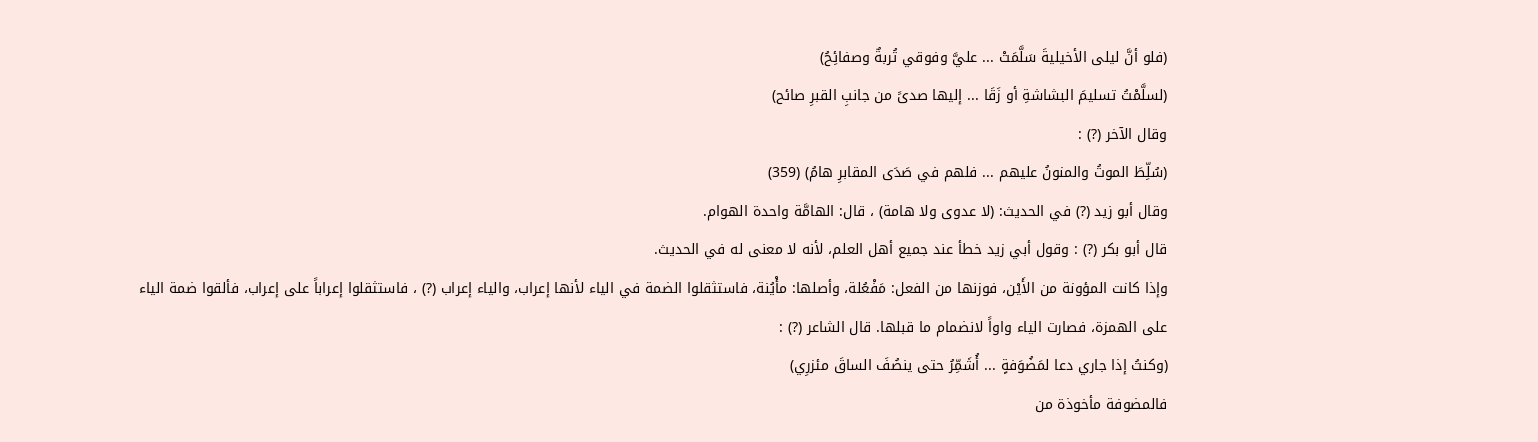(فلو أنَّ ليلى الأخيليةَ سَلَّمَتْ ... عليَّ وفوقي تُربةٌ وصفائِحُ)
(لسلَّمْتُ تسليمَ البشاشةِ أو زَقَا ... إليها صدىً من جانبِ القبرِ صائح)
وقال الآخر (?) :
(سُلِّطَ الموتُ والمنونُ عليهم ... فلهم في صَدَى المقابرِ هامُ) (359)
وقال أبو زيد (?) في الحديث: (لا عدوى ولا هامة) ، قال: الهامَّة واحدة الهوام.
قال أبو بكر (?) : وقول أبي زيد خطأ عند جميع أهل العلم، لأنه لا معنى له في الحديث.
وإذا كانت المؤونة من الأَيْن، فوزنها من الفعل: مَفْعُلة، وأصلها: مأْيُنة، فاستثقلوا الضمة في الياء لأنها إعراب، والياء إعراب (?) ، فاستثقلوا إعراباً على إعراب، فألقوا ضمة الياء على الهمزة، فصارت الياء واواً لانضمام ما قبلها. قال الشاعر (?) :
(وكنتُ إذا جاري دعا لمَضُوَفةٍ ... أُشَمِّرُ حتى ينصُفَ الساقَ مئزرِي)
فالمضوفة مأخوذة من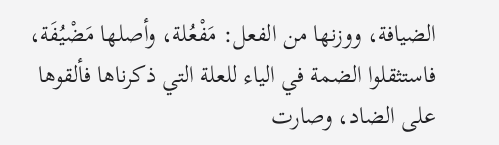الضيافة، ووزنها من الفعل: مَفْعُلة، وأصلها مَضْيُفَة، فاستثقلوا الضمة في الياء للعلة التي ذكرناها فألقوها على الضاد، وصارت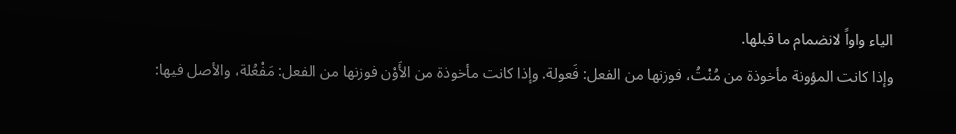الياء واواً لانضمام ما قبلها.
وإذا كانت المؤونة مأخوذة من مُنْتُ، فوزنها من الفعل: فَعولة. وإذا كانت مأخوذة من الأَوْن فوزنها من الفعل: مَفْعُلة، والأصل فيها: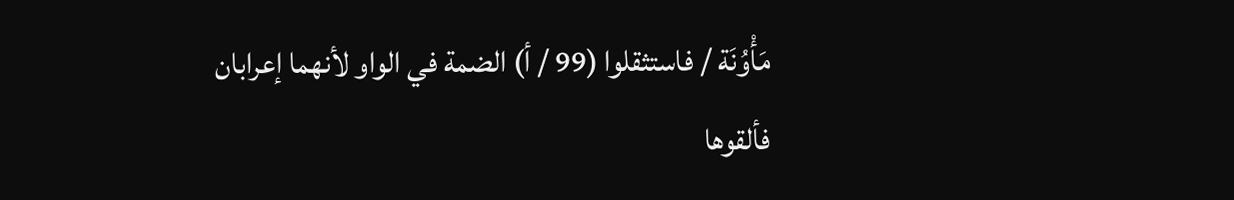مَأْوُنَة / فاستثقلوا (99 / أ) الضمة في الواو لأنهما إعرابان فألقوها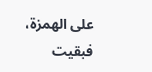على الهمزة، فبقيت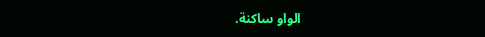الواو ساكنة.